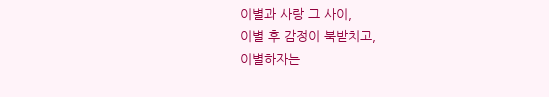이별과 사랑 그 사이,
이별 후 감정이 북받치고,
이별하자는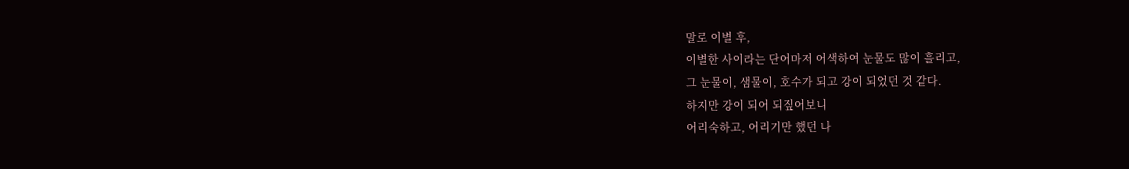말로 이별 후,
이별한 사이라는 단어마저 어색하여 눈물도 많이 흘리고,
그 눈물이, 샘물이, 호수가 되고 강이 되었던 것 같다.
하지만 강이 되어 되짚어보니
어리숙하고, 어리기만 했던 나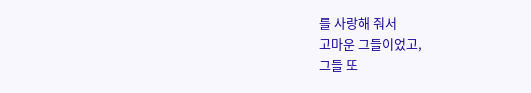를 사랑해 줘서
고마운 그들이었고,
그들 또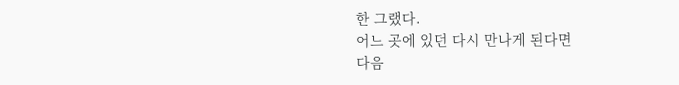한 그랬다.
어느 곳에 있던 다시 만나게 된다면
다음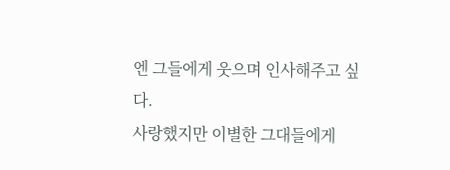엔 그들에게 웃으며 인사해주고 싶다.
사랑했지만 이별한 그대들에게